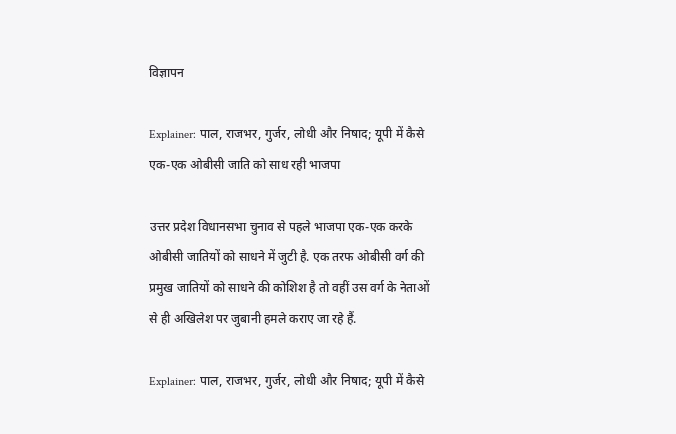विज्ञापन

Explainer: पाल, राजभर, गुर्जर, लोधी और निषाद; यूपी में कैसे एक-एक ओबीसी जाति को साध रही भाजपा

उत्तर प्रदेश विधानसभा चुनाव से पहले भाजपा एक-एक करके ओबीसी जातियों को साधने में जुटी है. एक तरफ ओबीसी वर्ग की प्रमुख जातियों को साधने की कोशिश है तो वहीं उस वर्ग के नेताओं से ही अखिलेश पर जुबानी हमले कराए जा रहे हैं.

Explainer: पाल, राजभर, गुर्जर, लोधी और निषाद; यूपी में कैसे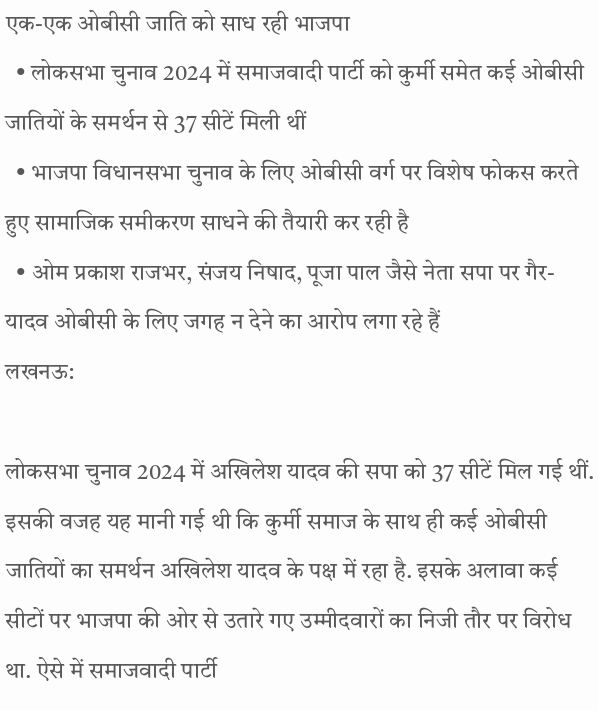एक-एक ओबीसी जाति को साध रही भाजपा
  • लोकसभा चुनाव 2024 में समाजवादी पार्टी को कुर्मी समेत कई ओबीसी जातियों के समर्थन से 37 सीटें मिली थीं
  • भाजपा विधानसभा चुनाव के लिए ओबीसी वर्ग पर विशेष फोकस करते हुए सामाजिक समीकरण साधने की तैयारी कर रही है
  • ओम प्रकाश राजभर, संजय निषाद, पूजा पाल जैसे नेता सपा पर गैर-यादव ओबीसी के लिए जगह न देने का आरोप लगा रहे हैं
लखनऊ:

लोकसभा चुनाव 2024 में अखिलेश यादव की सपा को 37 सीटें मिल गई थीं. इसकी वजह यह मानी गई थी कि कुर्मी समाज के साथ ही कई ओबीसी जातियों का समर्थन अखिलेश यादव के पक्ष में रहा है. इसके अलावा कई सीटों पर भाजपा की ओर से उतारे गए उम्मीदवारों का निजी तौर पर विरोध था. ऐसे में समाजवादी पार्टी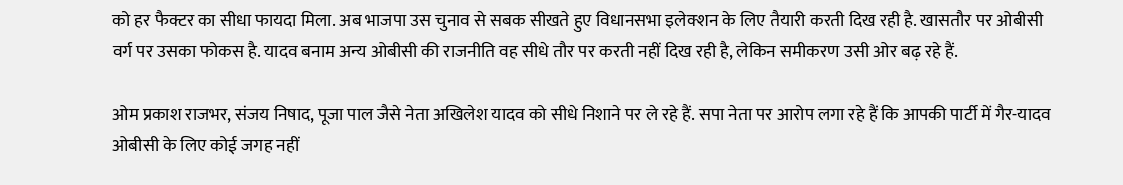को हर फैक्टर का सीधा फायदा मिला. अब भाजपा उस चुनाव से सबक सीखते हुए विधानसभा इलेक्शन के लिए तैयारी करती दिख रही है. खासतौर पर ओबीसी वर्ग पर उसका फोकस है. यादव बनाम अन्य ओबीसी की राजनीति वह सीधे तौर पर करती नहीं दिख रही है, लेकिन समीकरण उसी ओर बढ़ रहे हैं.

ओम प्रकाश राजभर, संजय निषाद, पूजा पाल जैसे नेता अखिलेश यादव को सीधे निशाने पर ले रहे हैं. सपा नेता पर आरोप लगा रहे हैं कि आपकी पार्टी में गैर-यादव ओबीसी के लिए कोई जगह नहीं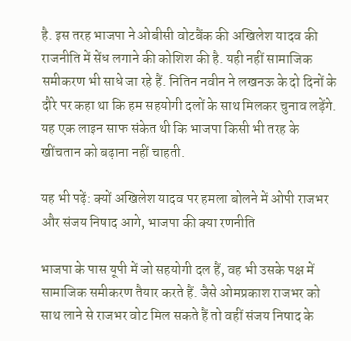है. इस तरह भाजपा ने ओबीसी वोटबैंक की अखिलेश यादव की राजनीति में सेंध लगाने की कोशिश की है. यही नहीं सामाजिक समीकरण भी साधे जा रहे हैं. नितिन नवीन ने लखनऊ के दो दिनों के दौरे पर कहा था कि हम सहयोगी दलों के साथ मिलकर चुनाव लड़ेंगे. यह एक लाइन साफ संकेत थी कि भाजपा किसी भी तरह के खींचतान को बढ़ाना नहीं चाहती.

यह भी पढ़ें: क्यों अखिलेश यादव पर हमला बोलने में ओपी राजभर और संजय निषाद आगे, भाजपा की क्या रणनीति

भाजपा के पास यूपी में जो सहयोगी दल हैं, वह भी उसके पक्ष में सामाजिक समीकरण तैयार करते हैं. जैसे ओमप्रकाश राजभर को साथ लाने से राजभर वोट मिल सकते हैं तो वहीं संजय निषाद के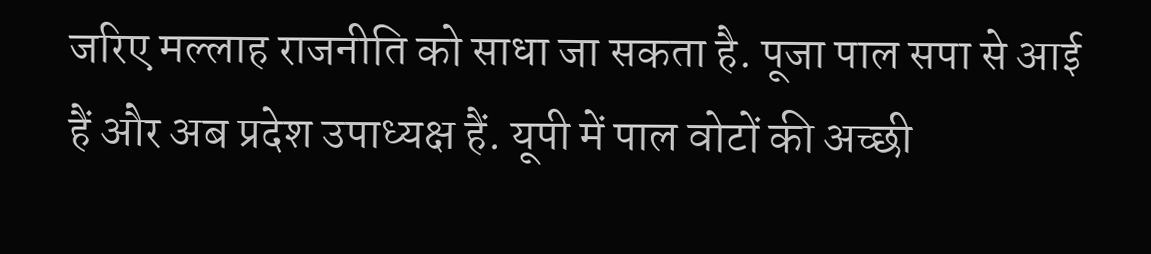जरिए मल्लाह राजनीति को साधा जा सकता है. पूजा पाल सपा से आई हैं और अब प्रदेश उपाध्यक्ष हैं. यूपी में पाल वोटों की अच्छी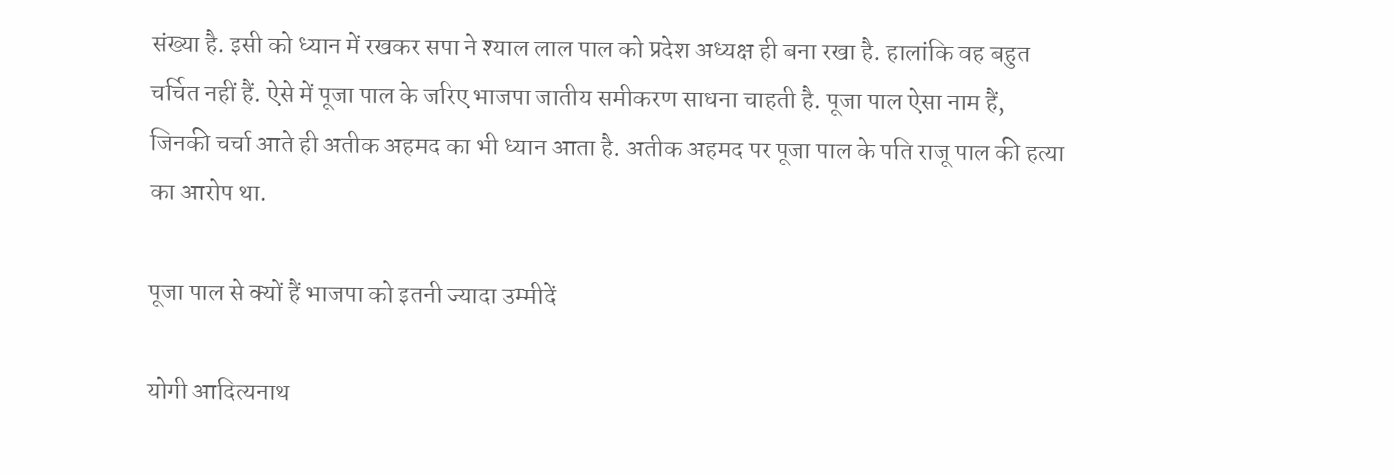संख्या है. इसी को ध्यान में रखकर सपा ने श्याल लाल पाल को प्रदेश अध्यक्ष ही बना रखा है. हालांकि वह बहुत चर्चित नहीं हैं. ऐसे में पूजा पाल के जरिए भाजपा जातीय समीकरण साधना चाहती है. पूजा पाल ऐसा नाम हैं, जिनकी चर्चा आते ही अतीक अहमद का भी ध्यान आता है. अतीक अहमद पर पूजा पाल के पति राजू पाल की हत्या का आरोप था.

पूजा पाल से क्यों हैं भाजपा को इतनी ज्यादा उम्मीदें

योगी आदित्यनाथ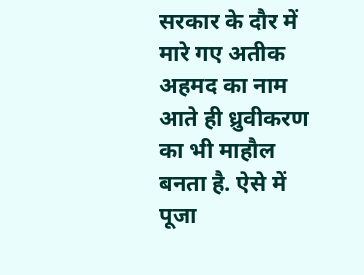सरकार के दौर में मारे गए अतीक अहमद का नाम आते ही ध्रुवीकरण का भी माहौल बनता है. ऐसे में पूजा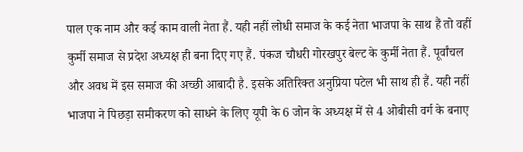पाल एक नाम और कई काम वाली नेता हैं. यही नहीं लोधी समाज के कई नेता भाजपा के साथ हैं तो वहीं कुर्मी समाज से प्रदेश अध्यक्ष ही बना दिए गए हैं. पंकज चौधरी गोरखपुर बेल्ट के कुर्मी नेता हैं. पूर्वांचल और अवध में इस समाज की अच्छी आबादी है. इसके अतिरिक्त अनुप्रिया पटेल भी साथ ही हैं. यही नहीं भाजपा ने पिछड़ा समीकरण को साधने के लिए यूपी के 6 जोन के अध्यक्ष में से 4 ओबीसी वर्ग के बनाए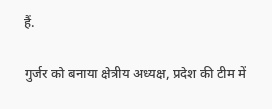हैं.

गुर्जर को बनाया क्षेत्रीय अध्यक्ष, प्रदेश की टीम में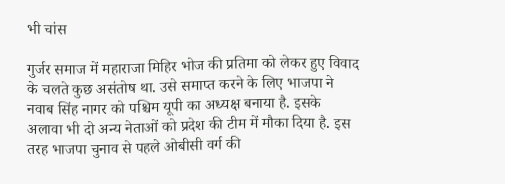भी चांस

गुर्जर समाज में महाराजा मिहिर भोज की प्रतिमा को लेकर हुए विवाद के चलते कुछ असंतोष था. उसे समाप्त करने के लिए भाजपा ने नवाब सिंह नागर को पश्चिम यूपी का अध्यक्ष बनाया है. इसके अलावा भी दो अन्य नेताओं को प्रदेश की टीम में मौका दिया है. इस तरह भाजपा चुनाव से पहले ओबीसी वर्ग की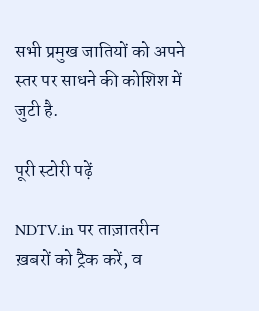सभी प्रमुख जातियों को अपने स्तर पर साधने की कोशिश में जुटी है.

पूरी स्टोरी पढ़ें

NDTV.in पर ताज़ातरीन ख़बरों को ट्रैक करें, व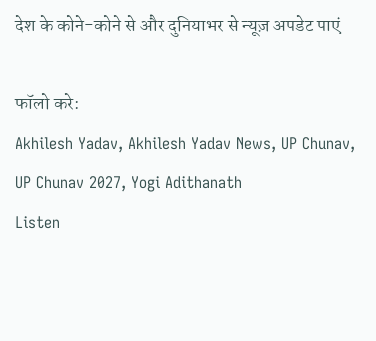देश के कोने-कोने से और दुनियाभर से न्यूज़ अपडेट पाएं

फॉलो करे:
Akhilesh Yadav, Akhilesh Yadav News, UP Chunav, UP Chunav 2027, Yogi Adithanath
Listen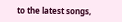to the latest songs,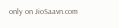only on JioSaavn.com